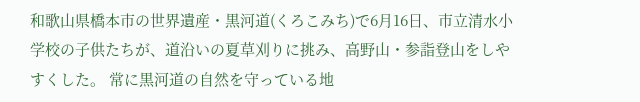和歌山県橋本市の世界遺産・黒河道(くろこみち)で6月16日、市立清水小学校の子供たちが、道沿いの夏草刈りに挑み、高野山・参詣登山をしやすくした。 常に黒河道の自然を守っている地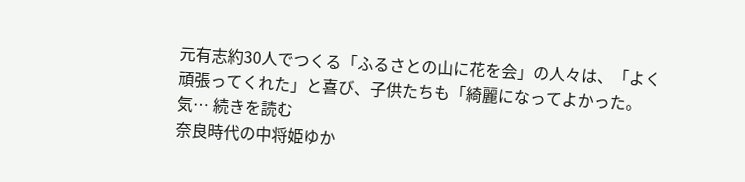元有志約30人でつくる「ふるさとの山に花を会」の人々は、「よく頑張ってくれた」と喜び、子供たちも「綺麗になってよかった。気… 続きを読む
奈良時代の中将姫ゆか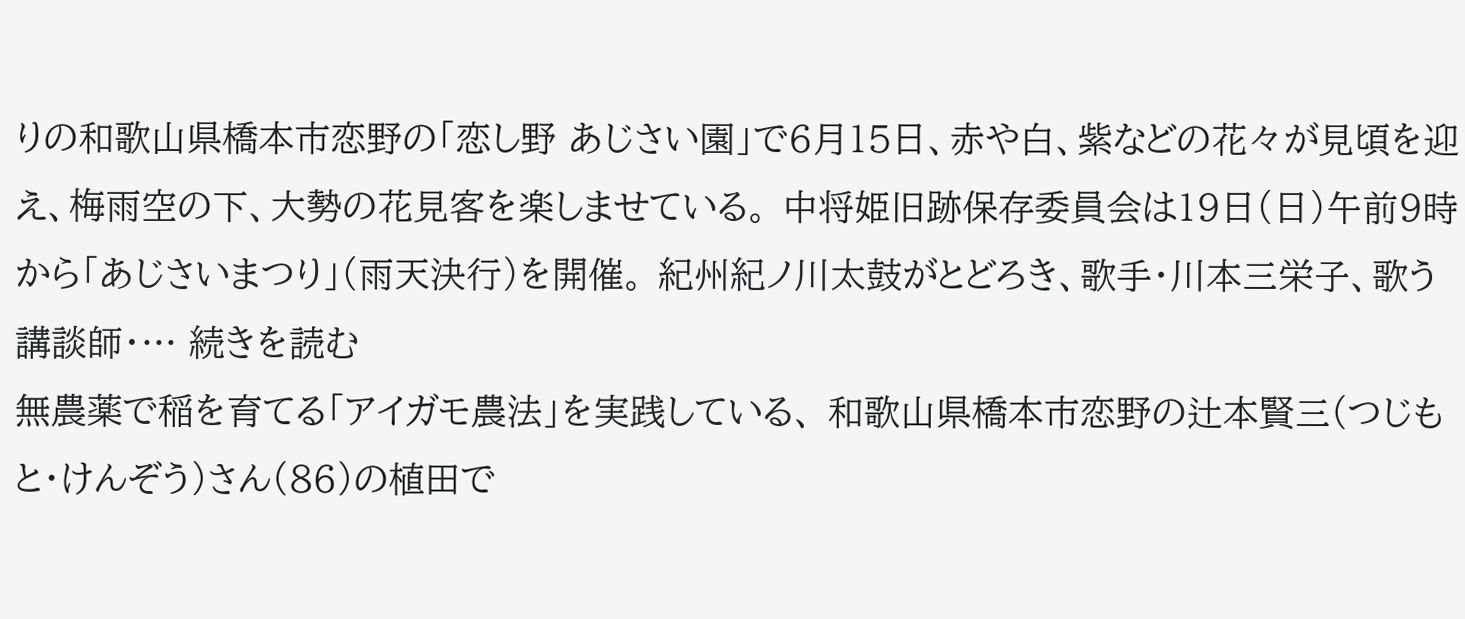りの和歌山県橋本市恋野の「恋し野 あじさい園」で6月15日、赤や白、紫などの花々が見頃を迎え、梅雨空の下、大勢の花見客を楽しませている。 中将姫旧跡保存委員会は19日(日)午前9時から「あじさいまつり」(雨天決行)を開催。 紀州紀ノ川太鼓がとどろき、歌手・川本三栄子、歌う講談師・… 続きを読む
無農薬で稲を育てる「アイガモ農法」を実践している、 和歌山県橋本市恋野の辻本賢三(つじもと・けんぞう)さん(86)の植田で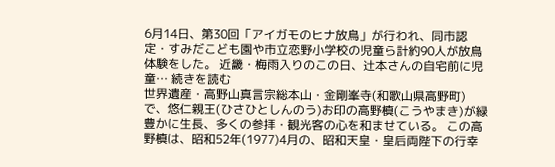6月14日、第30回「アイガモのヒナ放鳥」が行われ、同市認定・すみだこども園や市立恋野小学校の児童ら計約90人が放鳥体験をした。 近畿・梅雨入りのこの日、辻本さんの自宅前に児童… 続きを読む
世界遺産・高野山真言宗総本山・金剛峯寺(和歌山県高野町)で、悠仁親王(ひさひとしんのう)お印の高野槙(こうやまき)が緑豊かに生長、多くの参拝・観光客の心を和ませている。 この高野槙は、昭和52年(1977)4月の、昭和天皇・皇后両陛下の行幸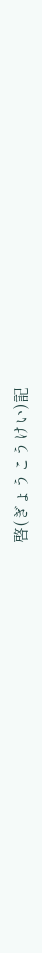啓(ぎょうこうけい)記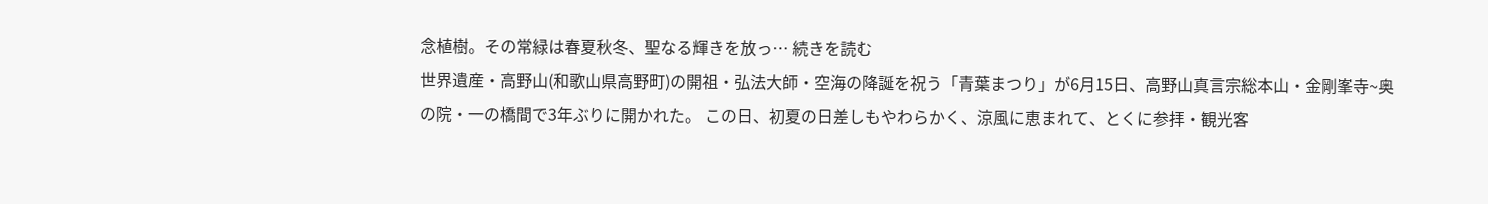念植樹。その常緑は春夏秋冬、聖なる輝きを放っ… 続きを読む
世界遺産・高野山(和歌山県高野町)の開祖・弘法大師・空海の降誕を祝う「青葉まつり」が6月15日、高野山真言宗総本山・金剛峯寺~奥の院・一の橋間で3年ぶりに開かれた。 この日、初夏の日差しもやわらかく、涼風に恵まれて、とくに参拝・観光客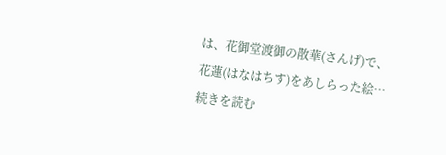は、花御堂渡御の散華(さんげ)で、花蓮(はなはちす)をあしらった絵… 続きを読む